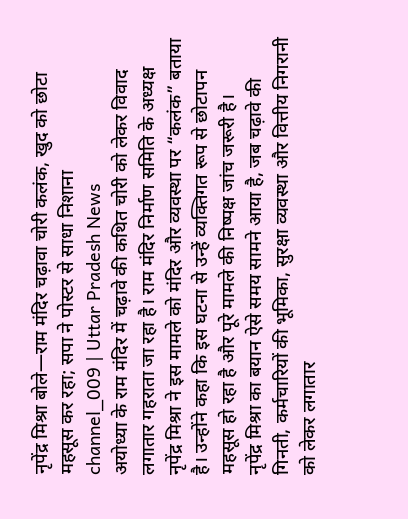नृपेंद्र मिश्रा बोले—राम मंदिर चढ़ावा चोरी कलंक, खुद को छोटा महसूस कर रहा; सपा ने पोस्टर से साधा निशाना
channel_009 | Uttar Pradesh News
अयोध्या के राम मंदिर में चढ़ावे की कथित चोरी को लेकर विवाद लगातार गहराता जा रहा है। राम मंदिर निर्माण समिति के अध्यक्ष नृपेंद्र मिश्रा ने इस मामले को मंदिर और व्यवस्था पर “कलंक” बताया है। उन्होंने कहा कि इस घटना से उन्हें व्यक्तिगत रूप से छोटापन महसूस हो रहा है और पूरे मामले की निष्पक्ष जांच जरूरी है।
नृपेंद्र मिश्रा का बयान ऐसे समय सामने आया है, जब चढ़ावे की गिनती, कर्मचारियों की भूमिका, सुरक्षा व्यवस्था और वित्तीय निगरानी को लेकर लगातार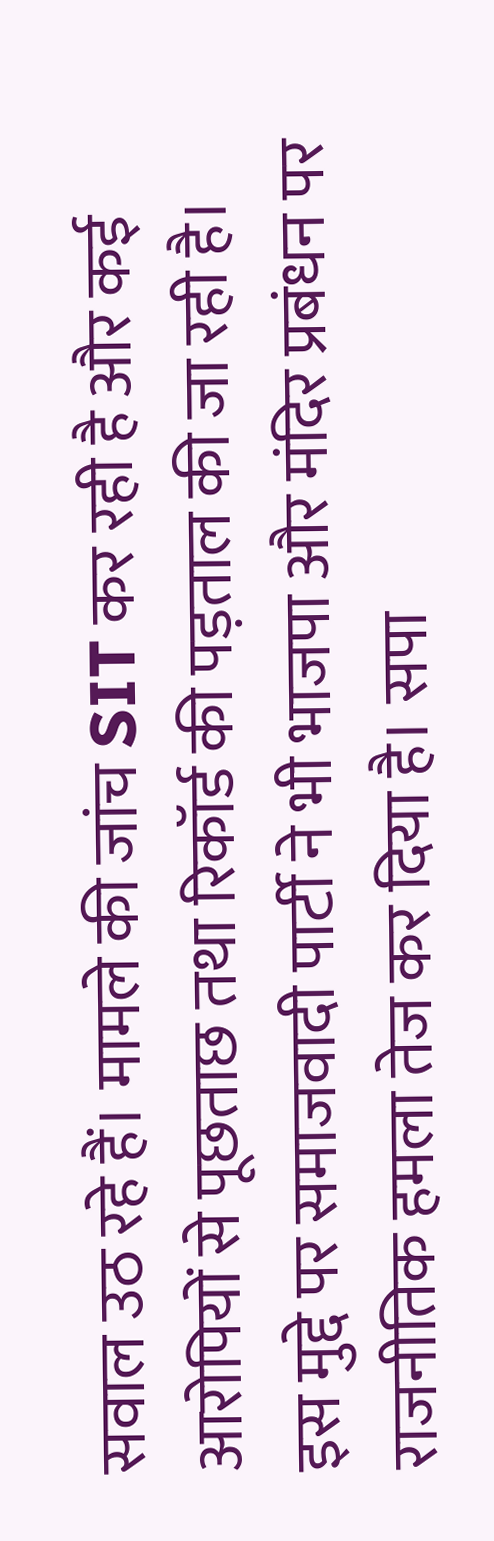सवाल उठ रहे हैं। मामले की जांच SIT कर रही है और कई आरोपियों से पूछताछ तथा रिकॉर्ड की पड़ताल की जा रही है।
इस मुद्दे पर समाजवादी पार्टी ने भी भाजपा और मंदिर प्रबंधन पर राजनीतिक हमला तेज कर दिया है। सपा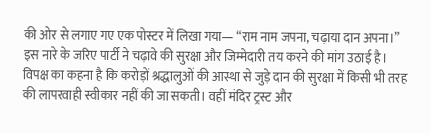की ओर से लगाए गए एक पोस्टर में लिखा गया— “राम नाम जपना, चढ़ाया दान अपना।” इस नारे के जरिए पार्टी ने चढ़ावे की सुरक्षा और जिम्मेदारी तय करने की मांग उठाई है।
विपक्ष का कहना है कि करोड़ों श्रद्धालुओं की आस्था से जुड़े दान की सुरक्षा में किसी भी तरह की लापरवाही स्वीकार नहीं की जा सकती। वहीं मंदिर ट्रस्ट और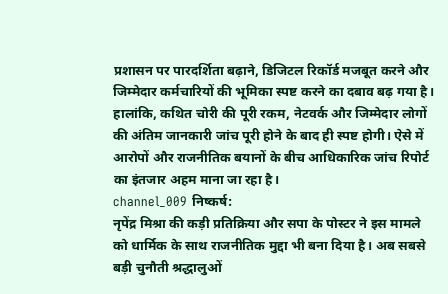प्रशासन पर पारदर्शिता बढ़ाने, डिजिटल रिकॉर्ड मजबूत करने और जिम्मेदार कर्मचारियों की भूमिका स्पष्ट करने का दबाव बढ़ गया है।
हालांकि, कथित चोरी की पूरी रकम, नेटवर्क और जिम्मेदार लोगों की अंतिम जानकारी जांच पूरी होने के बाद ही स्पष्ट होगी। ऐसे में आरोपों और राजनीतिक बयानों के बीच आधिकारिक जांच रिपोर्ट का इंतजार अहम माना जा रहा है।
channel_009 निष्कर्ष:
नृपेंद्र मिश्रा की कड़ी प्रतिक्रिया और सपा के पोस्टर ने इस मामले को धार्मिक के साथ राजनीतिक मुद्दा भी बना दिया है। अब सबसे बड़ी चुनौती श्रद्धालुओं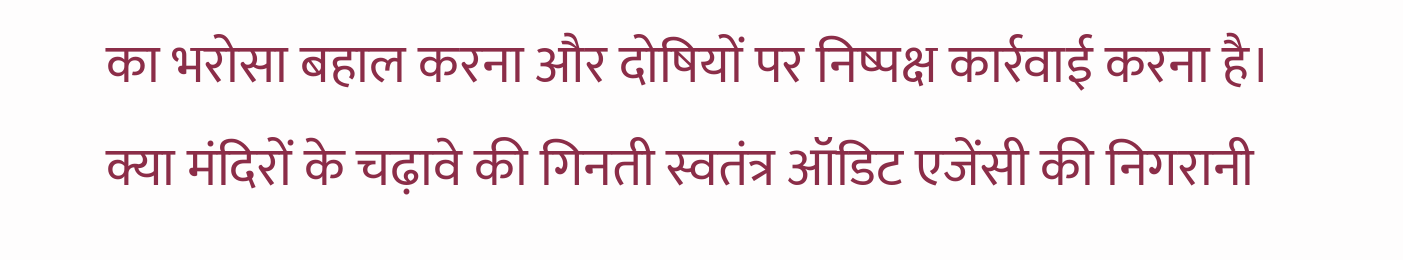का भरोसा बहाल करना और दोषियों पर निष्पक्ष कार्रवाई करना है।
क्या मंदिरों के चढ़ावे की गिनती स्वतंत्र ऑडिट एजेंसी की निगरानी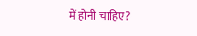में होनी चाहिए?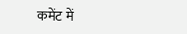कमेंट में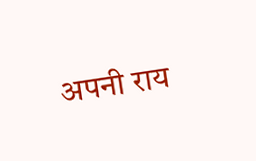अपनी राय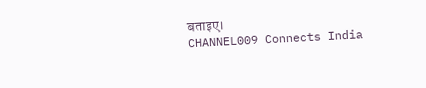बताइए।
CHANNEL009 Connects India